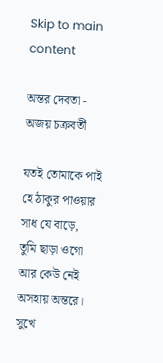Skip to main content

অন্তর দেবতা - অজয় চক্রবর্তী

যতই তোমাকে পাই হে ঠাকুর পাওয়ার সাধ যে বাড়ে,
তুমি ছাড়া ওগো আর কেউ নেই অসহায় অন্তরে।
সুখে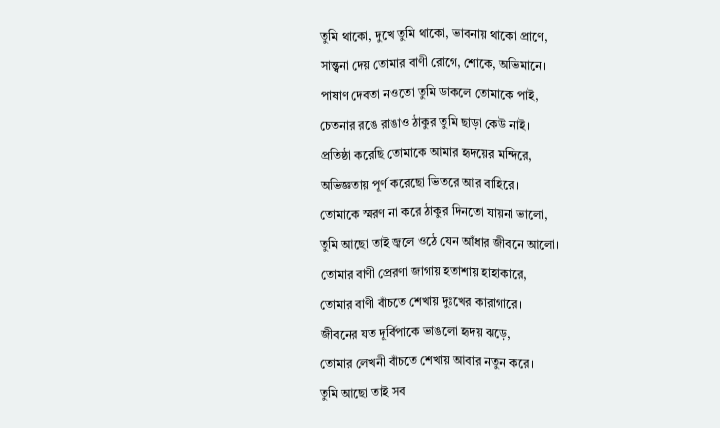তুমি থাকো, দুখে তুমি থাকো, ভাবনায় থাকো প্রাণে,
সান্ত্বনা দেয় তোমার বাণী রোগে, শোকে, অভিমানে।
পাষাণ দেবতা নওতো তুমি ডাকলে তোমাকে পাই,
চেতনার রঙে রাঙাও ঠাকুর তুমি ছাড়া কেউ নাই।
প্রতিষ্ঠা করেছি তোমাকে আমার হৃদয়ের মন্দিরে,
অভিজ্ঞতায় পূর্ণ করেছো ভিতরে আর বাহিরে।
তোমাকে স্মরণ না করে ঠাকুর দিনতো যায়না ভালো,
তুমি আছো তাই জ্বলে ওঠে যেন আঁধার জীবনে আলো।
তোমার বাণী প্রেরণা জাগায় হতাশায় হাহাকারে,
তোমার বাণী বাঁচতে শেখায় দুঃখের কারাগারে।
জীবনের যত দূর্বিপাকে ভাঙলো হৃদয় ঝড়ে,
তোমার লেখনী বাঁচতে শেখায় আবার নতুন করে।
তুমি আছো তাই সব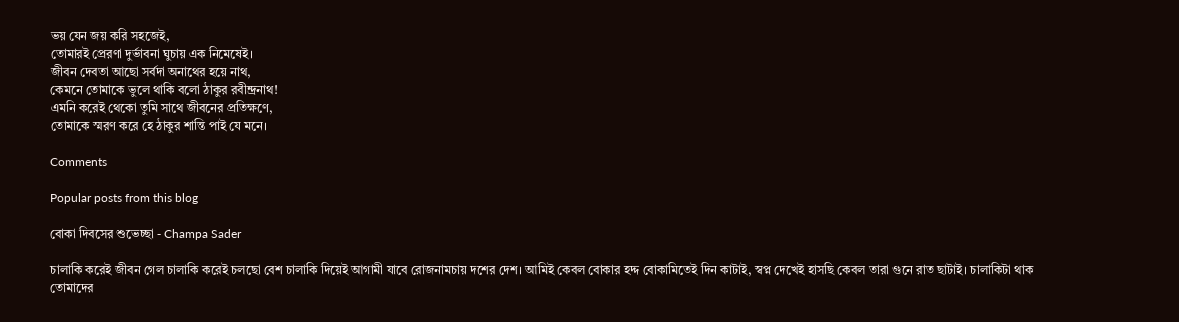ভয় যেন জয় করি সহজেই,
তোমারই প্রেরণা দুর্ভাবনা ঘুচায় এক নিমেষেই।
জীবন দেবতা আছো সর্বদা অনাথের হয়ে নাথ,
কেমনে তোমাকে ভুলে থাকি বলো ঠাকুর রবীন্দ্রনাথ!
এমনি করেই থেকো তুমি সাথে জীবনের প্রতিক্ষণে,
তোমাকে স্মরণ করে হে ঠাকুর শান্তি পাই যে মনে।

Comments

Popular posts from this blog

বোকা দিবসের শুভেচ্ছা - Champa Sader

চালাকি করেই জীবন গেল চালাকি করেই চলছো বেশ চালাকি দিয়েই আগামী যাবে রোজনামচায় দশের দেশ। আমিই কেবল বোকার হদ্দ বোকামিতেই দিন কাটাই, স্বপ্ন দেখেই হাসছি কেবল তারা গুনে রাত ছাটাই। চালাকিটা থাক তোমাদের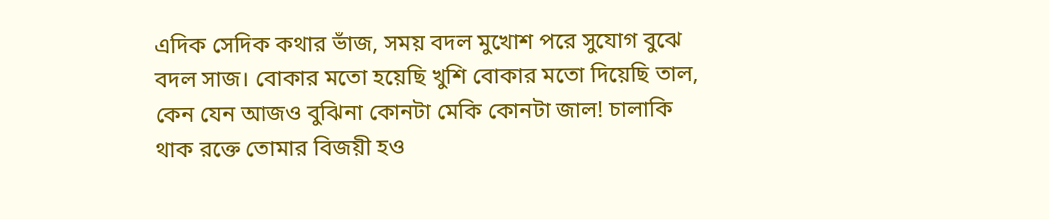এদিক সেদিক কথার ভাঁজ, সময় বদল মুখোশ পরে সুযোগ বুঝে বদল সাজ। বোকার মতো হয়েছি খুশি বোকার মতো দিয়েছি তাল, কেন যেন আজও বুঝিনা কোনটা মেকি কোনটা জাল! চালাকি থাক রক্তে তোমার বিজয়ী হও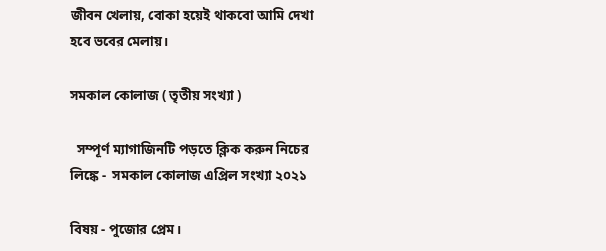জীবন খেলায়, বোকা হয়েই থাকবো আমি দেখা হবে ভবের মেলায়।

সমকাল কোলাজ ( তৃতীয় সংখ্যা )

  সম্পূর্ণ ম্যাগাজিনটি পড়তে ক্লিক করুন নিচের লিঙ্কে -  সমকাল কোলাজ এপ্রিল সংখ্যা ২০২১

বিষয় - পুজোর প্রেম।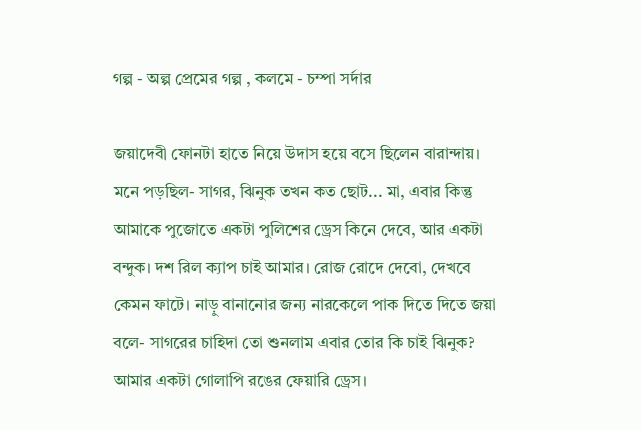গল্প - অল্প প্রেমের গল্প , কলমে - চম্পা সর্দার

জয়াদেবী ফোনটা হাতে নিয়ে উদাস হয়ে বসে ছিলেন বারান্দায়। মনে পড়ছিল- সাগর, ঝিনুক তখন কত ছোট... মা, এবার কিন্তু আমাকে পুজোতে একটা পুলিশের ড্রেস কিনে দেবে, আর একটা বন্দুক। দশ রিল ক্যাপ চাই আমার। রোজ রোদে দেবো, দেখবে কেমন ফাটে। নাড়ু বানানোর জন্য নারকেলে পাক দিতে দিতে জয়া বলে- সাগরের চাহিদা তো শুনলাম এবার তোর কি চাই ঝিনুক? আমার একটা গোলাপি রঙের ফেয়ারি ড্রেস।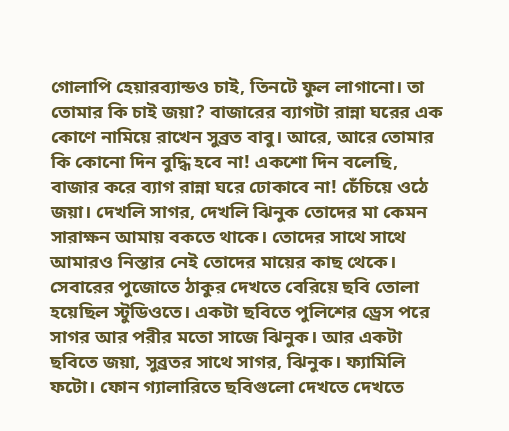গোলাপি হেয়ারব্যান্ডও চাই, তিনটে ফুল লাগানো। তা তোমার কি চাই জয়া? বাজারের ব্যাগটা রান্না ঘরের এক কোণে নামিয়ে রাখেন সুব্রত বাবু। আরে, আরে তোমার কি কোনো দিন বুদ্ধি হবে না! একশো দিন বলেছি, বাজার করে ব্যাগ রান্না ঘরে ঢোকাবে না! চেঁচিয়ে ওঠে জয়া। দেখলি সাগর, দেখলি ঝিনুক তোদের মা কেমন সারাক্ষন আমায় বকতে থাকে। তোদের সাথে সাথে আমারও নিস্তার নেই তোদের মায়ের কাছ থেকে। সেবারের পুজোতে ঠাকুর দেখতে বেরিয়ে ছবি তোলা হয়েছিল স্টুডিওতে। একটা ছবিতে পুলিশের ড্রেস পরে সাগর আর পরীর মতো সাজে ঝিনুক। আর একটা ছবিতে জয়া, সুব্রতর সাথে সাগর, ঝিনুক। ফ্যামিলি ফটো। ফোন গ্যালারিতে ছবিগুলো দেখতে দেখতে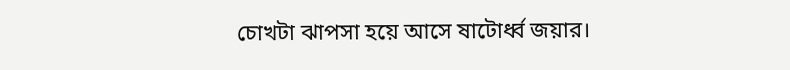চোখটা ঝাপসা হয়ে আসে ষাটোর্ধ্ব জয়ার।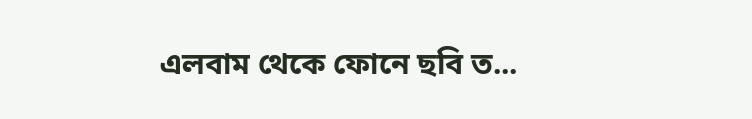এলবাম থেকে ফোনে ছবি ত...